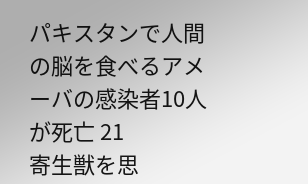パキスタンで人間の脳を食べるアメーバの感染者10人が死亡 21
寄生獣を思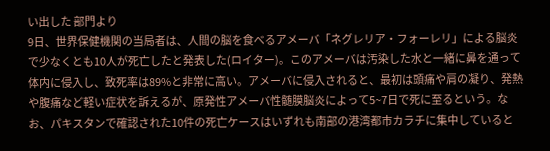い出した 部門より
9日、世界保健機関の当局者は、人間の脳を食べるアメーバ「ネグレリア・フォーレリ」による脳炎で少なくとも10人が死亡したと発表した(ロイター)。このアメーバは汚染した水と一緒に鼻を通って体内に侵入し、致死率は89%と非常に高い。アメーバに侵入されると、最初は頭痛や肩の凝り、発熱や腹痛など軽い症状を訴えるが、原発性アメーバ性髄膜脳炎によって5~7日で死に至るという。なお、パキスタンで確認された10件の死亡ケースはいずれも南部の港湾都市カラチに集中していると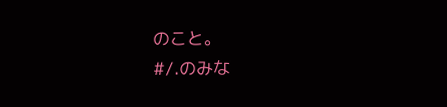のこと。
#/.のみな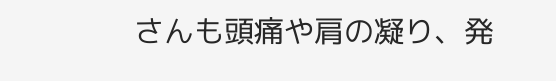さんも頭痛や肩の凝り、発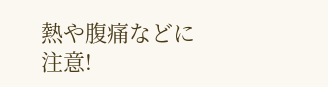熱や腹痛などに注意!